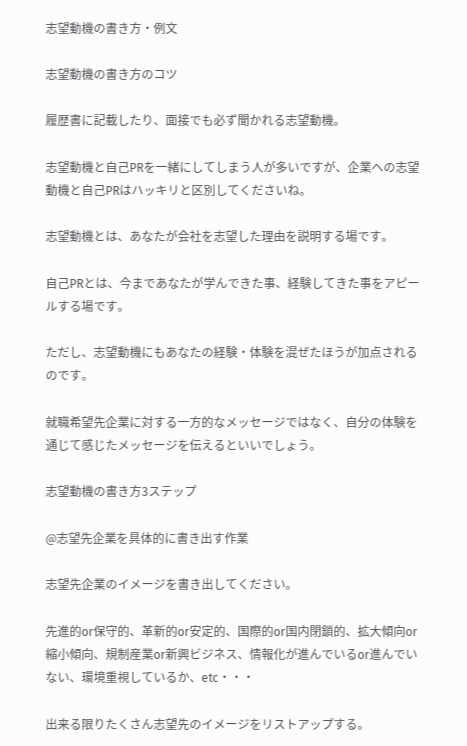志望動機の書き方・例文

志望動機の書き方のコツ

履歴書に記載したり、面接でも必ず聞かれる志望動機。

志望動機と自己PRを一緒にしてしまう人が多いですが、企業への志望動機と自己PRはハッキリと区別してくださいね。

志望動機とは、あなたが会社を志望した理由を説明する場です。

自己PRとは、今まであなたが学んできた事、経験してきた事をアピールする場です。

ただし、志望動機にもあなたの経験・体験を混ぜたほうが加点されるのです。

就職希望先企業に対する一方的なメッセージではなく、自分の体験を通じて感じたメッセージを伝えるといいでしょう。

志望動機の書き方3ステップ

@志望先企業を具体的に書き出す作業

志望先企業のイメージを書き出してください。

先進的or保守的、革新的or安定的、国際的or国内閉鎖的、拡大傾向or縮小傾向、規制産業or新興ビジネス、情報化が進んでいるor進んでいない、環境重視しているか、etc・・・

出来る限りたくさん志望先のイメージをリストアップする。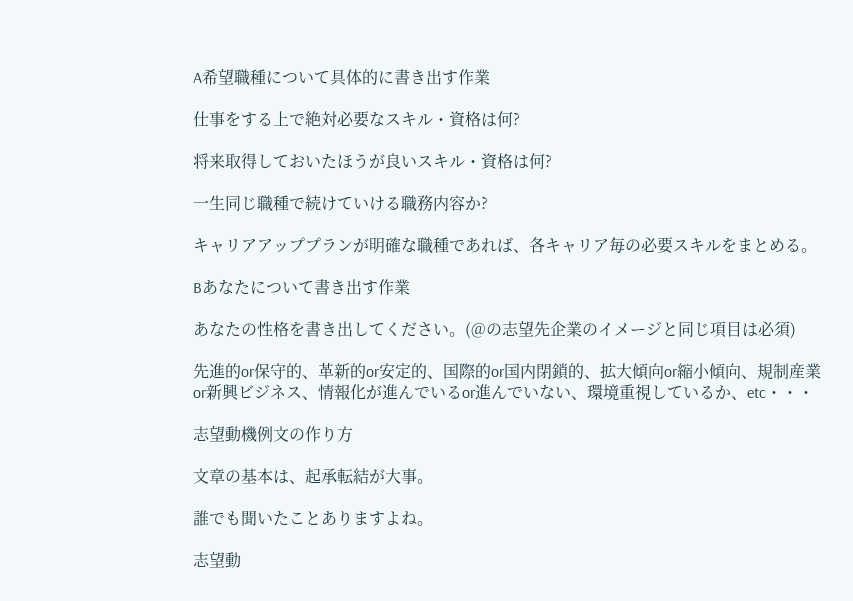A希望職種について具体的に書き出す作業

仕事をする上で絶対必要なスキル・資格は何?

将来取得しておいたほうが良いスキル・資格は何?

一生同じ職種で続けていける職務内容か?

キャリアアッププランが明確な職種であれば、各キャリア毎の必要スキルをまとめる。

Bあなたについて書き出す作業

あなたの性格を書き出してください。(@の志望先企業のイメージと同じ項目は必須)

先進的or保守的、革新的or安定的、国際的or国内閉鎖的、拡大傾向or縮小傾向、規制産業or新興ビジネス、情報化が進んでいるor進んでいない、環境重視しているか、etc・・・

志望動機例文の作り方

文章の基本は、起承転結が大事。

誰でも聞いたことありますよね。

志望動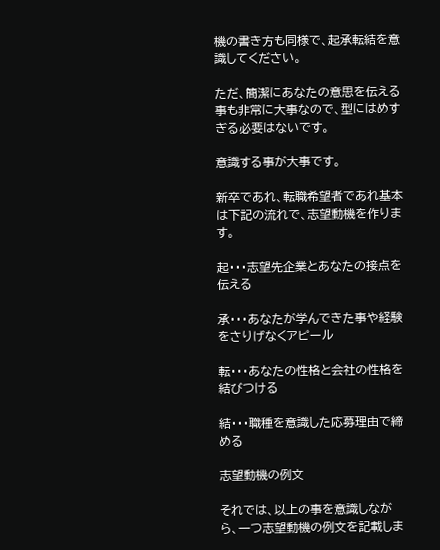機の書き方も同様で、起承転結を意識してください。

ただ、簡潔にあなたの意思を伝える事も非常に大事なので、型にはめすぎる必要はないです。

意識する事が大事です。

新卒であれ、転職希望者であれ基本は下記の流れで、志望動機を作ります。

起・・・志望先企業とあなたの接点を伝える

承・・・あなたが学んできた事や経験をさりげなくアピール

転・・・あなたの性格と会社の性格を結びつける

結・・・職種を意識した応募理由で締める

志望動機の例文

それでは、以上の事を意識しながら、一つ志望動機の例文を記載しま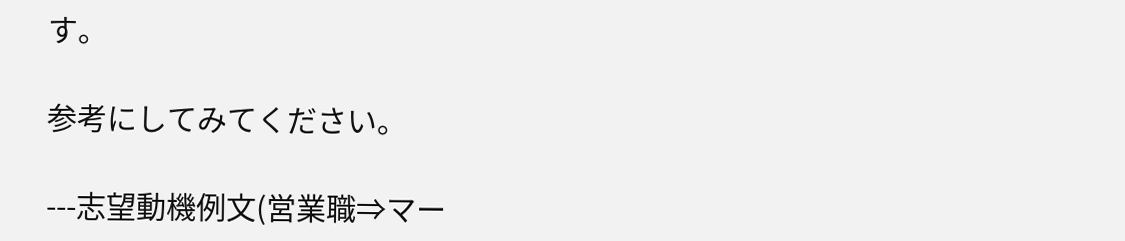す。

参考にしてみてください。

---志望動機例文(営業職⇒マー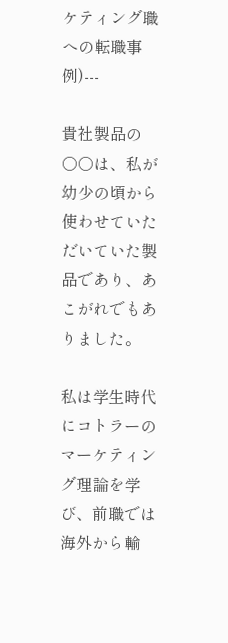ケティング職への転職事例)---

貴社製品の○○は、私が幼少の頃から使わせていただいていた製品であり、あこがれでもありました。

私は学生時代にコトラーのマーケティング理論を学び、前職では海外から輸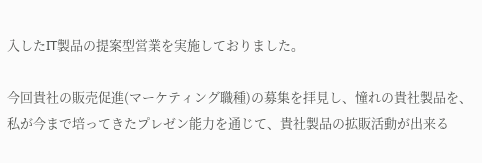入したIT製品の提案型営業を実施しておりました。

今回貴社の販売促進(マーケティング職種)の募集を拝見し、憧れの貴社製品を、私が今まで培ってきたプレゼン能力を通じて、貴社製品の拡販活動が出来る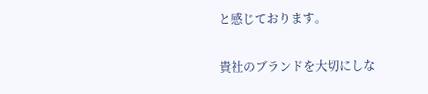と感じております。

貴社のブランドを大切にしな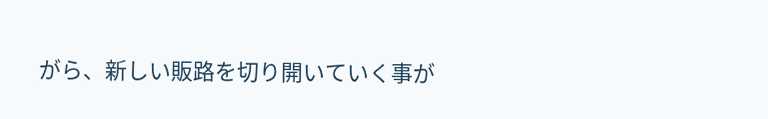がら、新しい販路を切り開いていく事が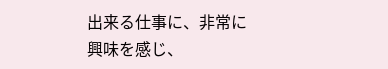出来る仕事に、非常に興味を感じ、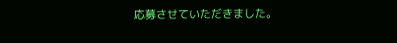応募させていただきました。